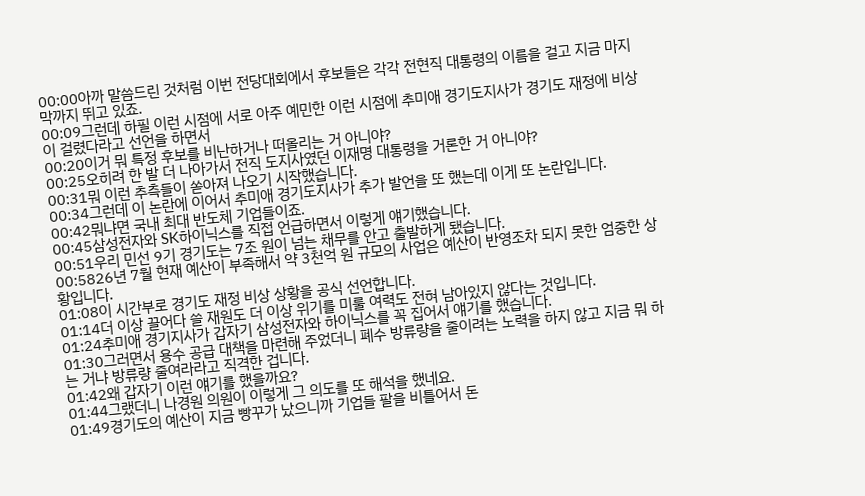00:00아까 말씀드린 것처럼 이번 전당대회에서 후보들은 각각 전현직 대통령의 이름을 걸고 지금 마지막까지 뛰고 있죠.
00:09그런데 하필 이런 시점에 서로 아주 예민한 이런 시점에 추미애 경기도지사가 경기도 재정에 비상이 걸렸다라고 선언을 하면서
00:20이거 뭐 특정 후보를 비난하거나 떠올리는 거 아니야?
00:25오히려 한 발 더 나아가서 전직 도지사였던 이재명 대통령을 거론한 거 아니야?
00:31뭐 이런 추측들이 쏟아져 나오기 시작했습니다.
00:34그런데 이 논란에 이어서 추미애 경기도지사가 추가 발언을 또 했는데 이게 또 논란입니다.
00:42뭐냐면 국내 최대 반도체 기업들이죠.
00:45삼성전자와 SK하이닉스를 직접 언급하면서 이렇게 얘기했습니다.
00:51우리 민선 9기 경기도는 7조 원이 넘는 채무를 안고 출발하게 됐습니다.
00:5826년 7월 현재 예산이 부족해서 약 3천억 원 규모의 사업은 예산이 반영조차 되지 못한 엄중한 상황입니다.
01:08이 시간부로 경기도 재정 비상 상황을 공식 선언합니다.
01:14더 이상 끌어다 쓸 재원도 더 이상 위기를 미룰 여력도 전혀 남아있지 않다는 것입니다.
01:24추미애 경기지사가 갑자기 삼성전자와 하이닉스를 꼭 집어서 얘기를 했습니다.
01:30그러면서 용수 공급 대책을 마련해 주었더니 폐수 방류량을 줄이려는 노력을 하지 않고 지금 뭐 하는 거냐 방류량 줄여라라고 직격한 겁니다.
01:42왜 갑자기 이런 얘기를 했을까요?
01:44그랬더니 나경원 의원이 이렇게 그 의도를 또 해석을 했네요.
01:49경기도의 예산이 지금 빵꾸가 났으니까 기업들 팔을 비틀어서 돈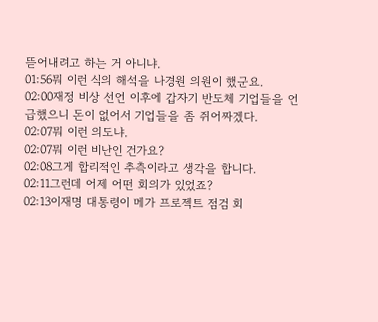뜯어내려고 하는 거 아니냐.
01:56뭐 이런 식의 해석을 나경원 의원이 했군요.
02:00재정 비상 선언 이후에 갑자기 반도체 기업들을 언급했으니 돈이 없어서 기업들을 좀 쥐어짜겠다.
02:07뭐 이런 의도냐.
02:07뭐 이런 비난인 건가요?
02:08그게 합리적인 추측이라고 생각을 합니다.
02:11그런데 어제 어떤 회의가 있었죠?
02:13이재명 대통령이 메가 프로젝트 점검 회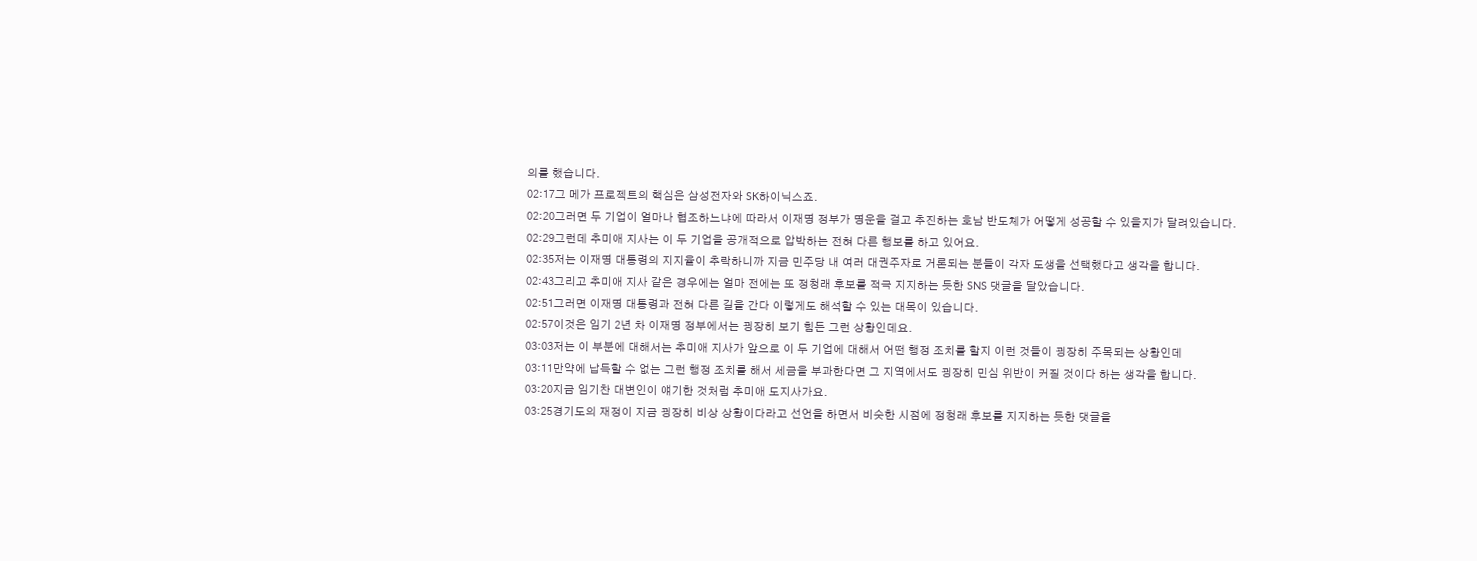의를 했습니다.
02:17그 메가 프로젝트의 핵심은 삼성전자와 SK하이닉스죠.
02:20그러면 두 기업이 얼마나 협조하느냐에 따라서 이재명 정부가 명운을 걸고 추진하는 호남 반도체가 어떻게 성공할 수 있을지가 달려있습니다.
02:29그런데 추미애 지사는 이 두 기업을 공개적으로 압박하는 전혀 다른 행보를 하고 있어요.
02:35저는 이재명 대통령의 지지율이 추락하니까 지금 민주당 내 여러 대권주자로 거론되는 분들이 각자 도생을 선택했다고 생각을 합니다.
02:43그리고 추미애 지사 같은 경우에는 얼마 전에는 또 정청래 후보를 적극 지지하는 듯한 SNS 댓글을 달았습니다.
02:51그러면 이재명 대통령과 전혀 다른 길을 간다 이렇게도 해석할 수 있는 대목이 있습니다.
02:57이것은 임기 2년 차 이재명 정부에서는 굉장히 보기 힘든 그런 상황인데요.
03:03저는 이 부분에 대해서는 추미애 지사가 앞으로 이 두 기업에 대해서 어떤 행정 조치를 할지 이런 것들이 굉장히 주목되는 상황인데
03:11만약에 납득할 수 없는 그런 행정 조치를 해서 세금을 부과한다면 그 지역에서도 굉장히 민심 위반이 커질 것이다 하는 생각을 합니다.
03:20지금 임기찬 대변인이 얘기한 것처럼 추미애 도지사가요.
03:25경기도의 재정이 지금 굉장히 비상 상황이다라고 선언을 하면서 비슷한 시점에 정청래 후보를 지지하는 듯한 댓글을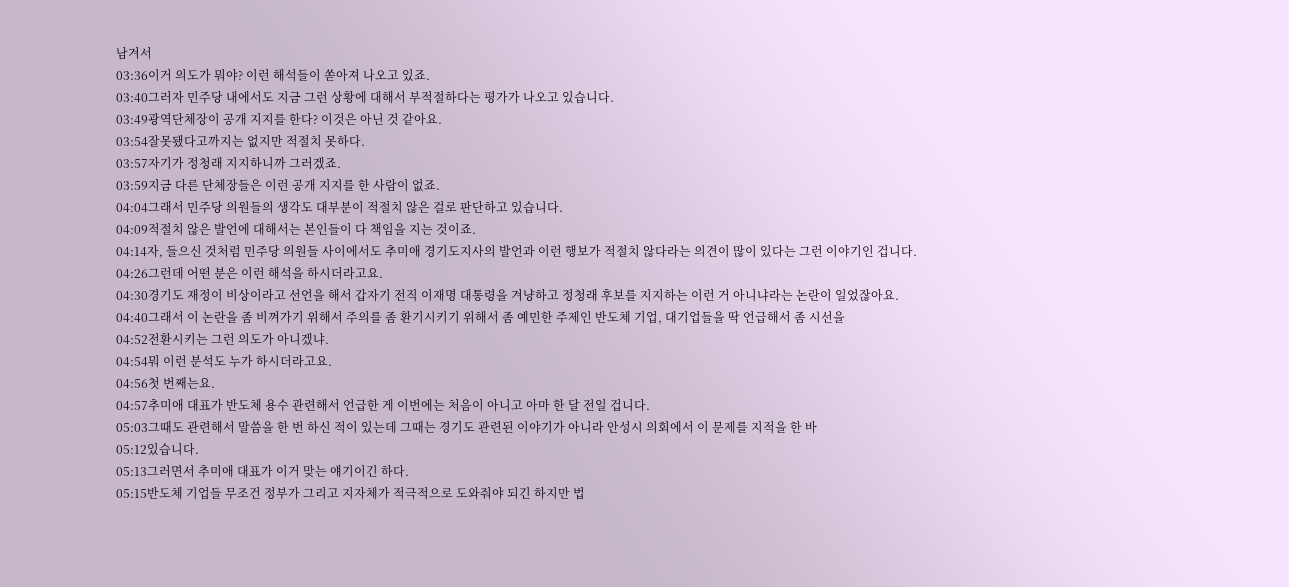남겨서
03:36이거 의도가 뭐야? 이런 해석들이 쏟아져 나오고 있죠.
03:40그러자 민주당 내에서도 지금 그런 상황에 대해서 부적절하다는 평가가 나오고 있습니다.
03:49광역단체장이 공개 지지를 한다? 이것은 아닌 것 같아요.
03:54잘못됐다고까지는 없지만 적절치 못하다.
03:57자기가 정청래 지지하니까 그러겠죠.
03:59지금 다른 단체장들은 이런 공개 지지를 한 사람이 없죠.
04:04그래서 민주당 의원들의 생각도 대부분이 적절치 않은 걸로 판단하고 있습니다.
04:09적절치 않은 발언에 대해서는 본인들이 다 책임을 지는 것이죠.
04:14자, 들으신 것처럼 민주당 의원들 사이에서도 추미애 경기도지사의 발언과 이런 행보가 적절치 않다라는 의견이 많이 있다는 그런 이야기인 겁니다.
04:26그런데 어떤 분은 이런 해석을 하시더라고요.
04:30경기도 재정이 비상이라고 선언을 해서 갑자기 전직 이재명 대통령을 겨냥하고 정청래 후보를 지지하는 이런 거 아니냐라는 논란이 일었잖아요.
04:40그래서 이 논란을 좀 비껴가기 위해서 주의를 좀 환기시키기 위해서 좀 예민한 주제인 반도체 기업, 대기업들을 딱 언급해서 좀 시선을
04:52전환시키는 그런 의도가 아니겠냐.
04:54뭐 이런 분석도 누가 하시더라고요.
04:56첫 번째는요.
04:57추미애 대표가 반도체 용수 관련해서 언급한 게 이번에는 처음이 아니고 아마 한 달 전일 겁니다.
05:03그때도 관련해서 말씀을 한 번 하신 적이 있는데 그때는 경기도 관련된 이야기가 아니라 안성시 의회에서 이 문제를 지적을 한 바
05:12있습니다.
05:13그러면서 추미애 대표가 이거 맞는 얘기이긴 하다.
05:15반도체 기업들 무조건 정부가 그리고 지자체가 적극적으로 도와줘야 되긴 하지만 법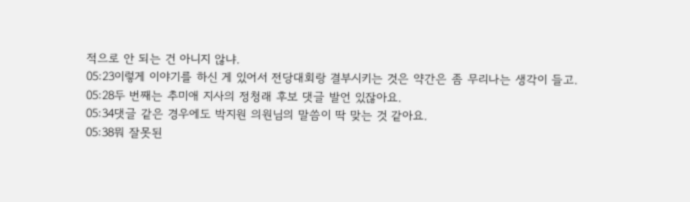적으로 안 되는 건 아니지 않냐.
05:23이렇게 이야기를 하신 게 있어서 전당대회랑 결부시키는 것은 약간은 좀 무리나는 생각이 들고.
05:28두 번째는 추미애 지사의 정청래 후보 댓글 발언 있잖아요.
05:34댓글 같은 경우에도 박지원 의원님의 말씀이 딱 맞는 것 같아요.
05:38뭐 잘못된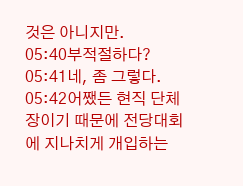것은 아니지만.
05:40부적절하다?
05:41네, 좀 그렇다.
05:42어쨌든 현직 단체장이기 때문에 전당대회에 지나치게 개입하는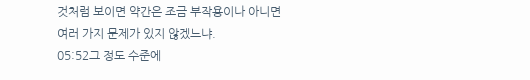것처럼 보이면 약간은 조금 부작용이나 아니면 여러 가지 문제가 있지 않겠느냐.
05:52그 정도 수준에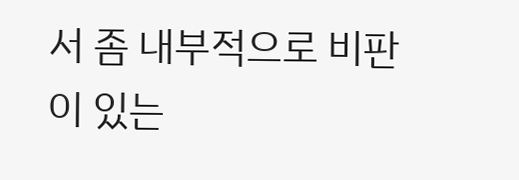서 좀 내부적으로 비판이 있는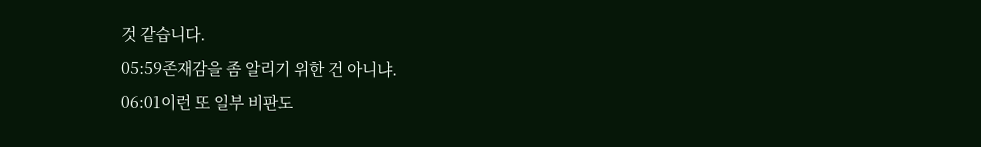것 같습니다.
05:59존재감을 좀 알리기 위한 건 아니냐.
06:01이런 또 일부 비판도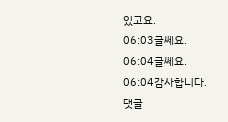있고요.
06:03글쎄요.
06:04글쎄요.
06:04감사합니다.
댓글